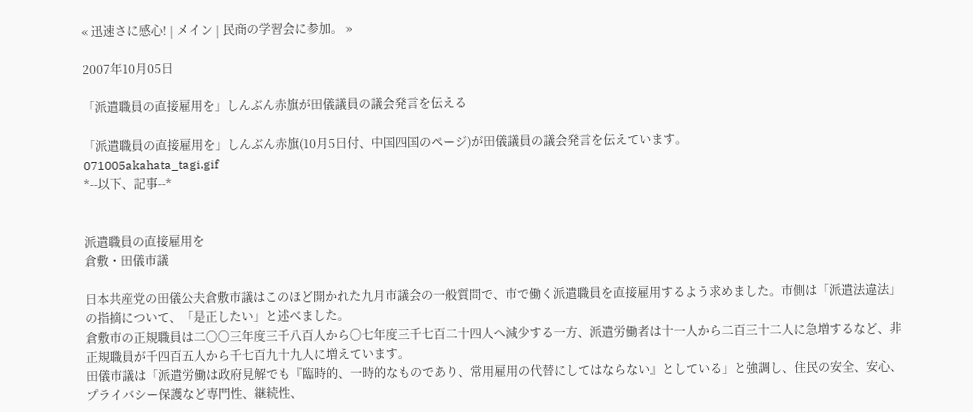« 迅速さに感心! | メイン | 民商の学習会に参加。 »

2007年10月05日

「派遣職員の直接雇用を」しんぶん赤旗が田儀議員の議会発言を伝える

「派遣職員の直接雇用を」しんぶん赤旗(10月5日付、中国四国のページ)が田儀議員の議会発言を伝えています。
071005akahata_tagi.gif
*--以下、記事--*


派遣職員の直接雇用を
倉敷・田儀市議

日本共産党の田儀公夫倉敷市議はこのほど開かれた九月市議会の一般質問で、市で働く派遣職員を直接雇用するよう求めました。市側は「派遣法違法」の指摘について、「是正したい」と述べました。
倉敷市の正規職員は二〇〇三年度三千八百人から〇七年度三千七百二十四人へ減少する一方、派遣労働者は十一人から二百三十二人に急増するなど、非正規職員が千四百五人から千七百九十九人に増えています。
田儀市議は「派遣労働は政府見解でも『臨時的、一時的なものであり、常用雇用の代替にしてはならない』としている」と強調し、住民の安全、安心、プライバシー保護など専門性、継続性、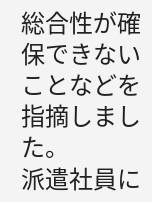総合性が確保できないことなどを指摘しました。
派遣社員に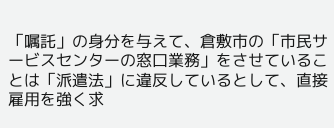「嘱託」の身分を与えて、倉敷市の「市民サービスセンターの窓口業務」をさせていることは「派遣法」に違反しているとして、直接雇用を強く求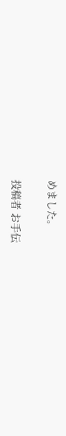めました。

投稿者 お手伝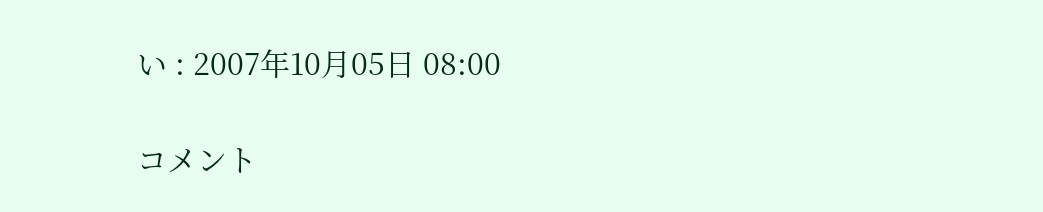い : 2007年10月05日 08:00

コメント